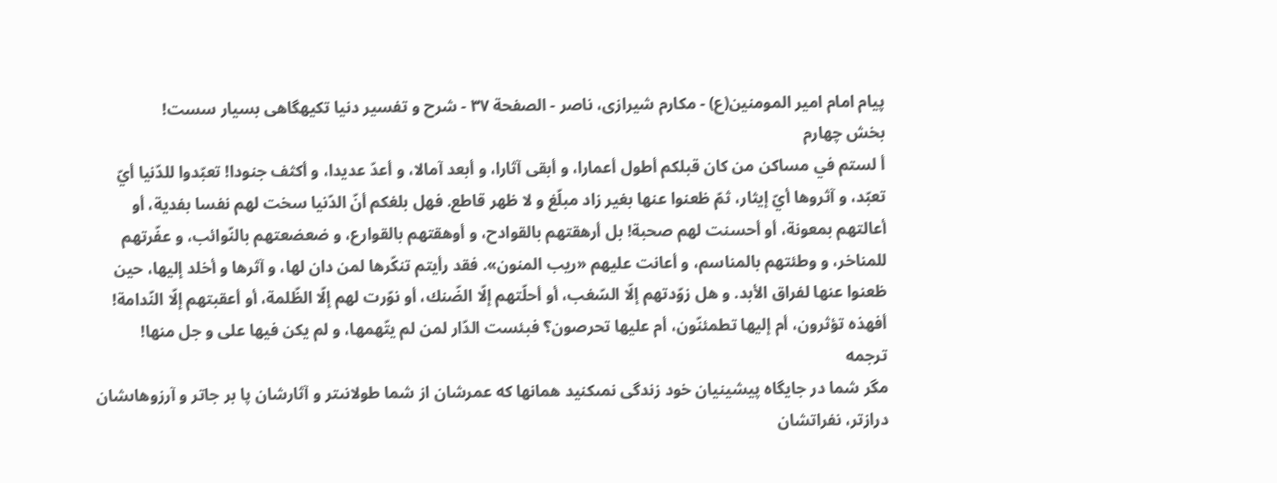پيام امام امير المومنين(ع) - مكارم شيرازى، ناصر - الصفحة ٣٧ - شرح و تفسير دنيا تكيهگاهى بسيار سست!
بخش چهارم
أ لستم في مساكن من كان قبلكم أطول أعمارا، و أبقى آثارا، و أبعد آمالا، و أعدّ عديدا، و أكثف جنودا! تعبّدوا للدّنيا أيّ تعبّد، و آثروها أيّ إيثار، ثمّ ظعنوا عنها بغير زاد مبلّغ و لا ظهر قاطع. فهل بلغكم أنّ الدّنيا سخت لهم نفسا بفدية، أو أعالتهم بمعونة، أو أحسنت لهم صحبة! بل أرهقتهم بالقوادح، و أوهقتهم بالقوارع، و ضعضعتهم بالنّوائب، و عفّرتهم للمناخر، و وطئتهم بالمناسم، و أعانت عليهم «ريب المنون». فقد رأيتم تنكّرها لمن دان لها، و آثرها و أخلد إليها، حين ظعنوا عنها لفراق الأبد. و هل زوّدتهم إلّا السّغب، أو أحلّتهم إلّا الضّنك، أو نوّرت لهم إلّا الظّلمة، أو أعقبتهم إلّا النّدامة! أفهذه تؤثرون، أم إليها تطمئنّون، أم عليها تحرصون؟ فبئست الدّار لمن لم يتّهمها، و لم يكن فيها على و جل منها!
ترجمه
مگر شما در جايگاه پيشينيان خود زندگى نمىكنيد همانها كه عمرشان از شما طولانىتر و آثارشان پا بر جاتر و آرزوهاىشان درازتر، نفراتشان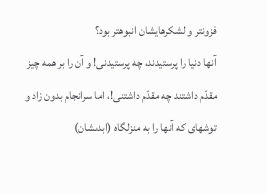فزونتر و لشكرهايشان انبوهتر بود؟
آنها دنيا را پرستيدند، چه پرستيدنى! و آن را بر همه چيز مقدّم داشتند چه مقدّم داشتنى!، اما سرانجام بدون زاد و توشهاى كه آنها را به منزلگاه (ابدىشان)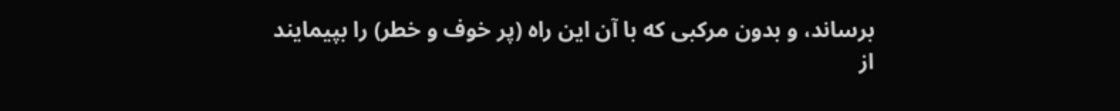برساند، و بدون مركبى كه با آن اين راه (پر خوف و خطر) را بپيمايند از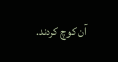آن كوچ كردند.